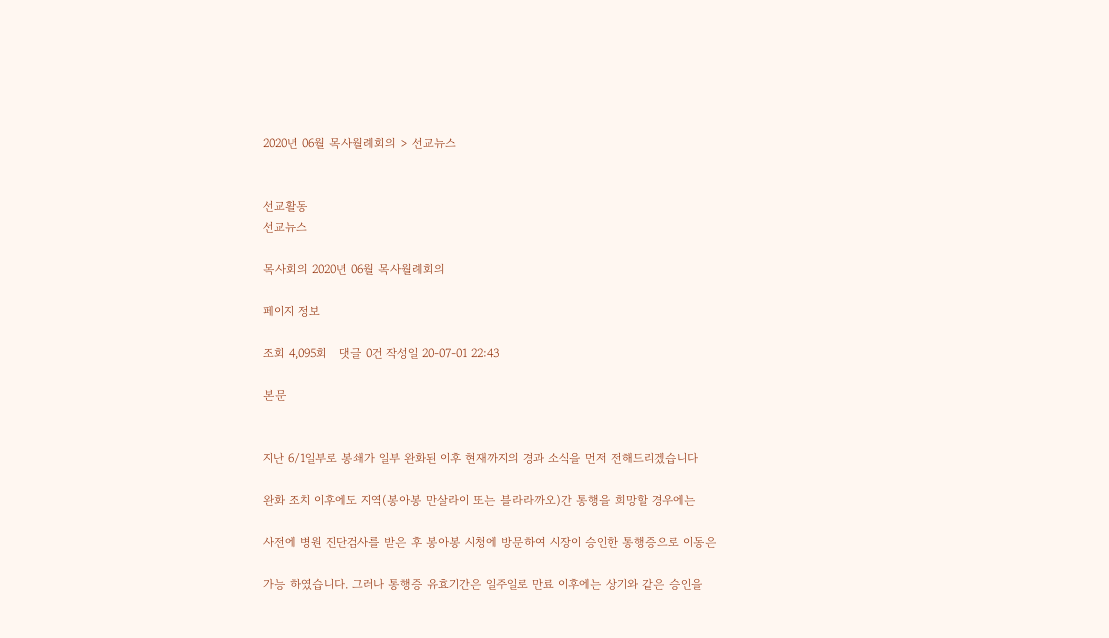2020년 06월 목사월례회의 > 선교뉴스


선교활동
선교뉴스

목사회의 2020년 06월 목사월례회의

페이지 정보

조회 4,095회   댓글 0건 작성일 20-07-01 22:43

본문


지난 6/1일부로 봉쇄가 일부 완화된 이후 현재까지의 경과 소식을 먼저 전해드리겠습니다

완화 조치 이후에도 지역(봉아봉 만살라이 또는 블라라까오)간 통행을 희망할 경우에는

사전에 병원 진단검사를 받은 후 봉아봉 시청에 방문하여 시장이 승인한 통행증으로 이동은

가능 하였습니다. 그러나 통행증 유효기간은 일주일로 만료 이후에는 상기와 같은 승인을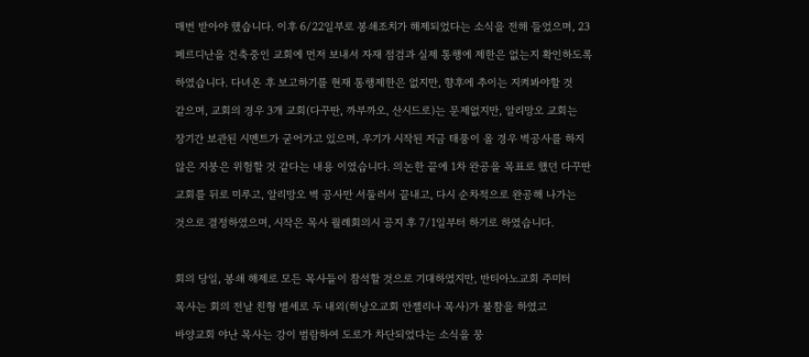매번 받아야 했습니다. 이후 6/22일부로 봉쇄조치가 해제되었다는 소식을 전해 들었으며, 23

페르디난을 건축중인 교회에 먼저 보내서 자재 점검과 실제 통행에 제한은 없는지 확인하도록

하였습니다. 다녀온 후 보고하기를 현재 통행제한은 없지만, 향후에 추이는 지켜봐야할 것

같으며, 교회의 경우 3개 교회(다꾸딴, 까부까오, 산시드로)는 문제없지만, 알리망오 교회는

장기간 보관된 시멘트가 굳어가고 있으며, 우기가 시작된 지금 태풍이 올 경우 벽공사를 하지

않은 지붕은 위험할 것 같다는 내용 이였습니다. 의논한 끝에 1차 완공을 목표로 했던 다꾸딴

교회를 뒤로 미루고, 알리망오 벽 공사만 서둘러서 끝내고, 다시 순차적으로 완공해 나가는

것으로 결정하였으며, 시작은 목사 월례회의시 공지 후 7/1일부터 하기로 하였습니다.



회의 당일, 봉쇄 해제로 모든 목사들이 참석할 것으로 기대하였지만, 반티아노교회 주미터

목사는 회의 전날 친형 별세로 두 내외(히낭오교회 안젤리나 목사)가 불참을 하였고

바양교회 야난 목사는 강이 범람하여 도로가 차단되었다는 소식을 뭉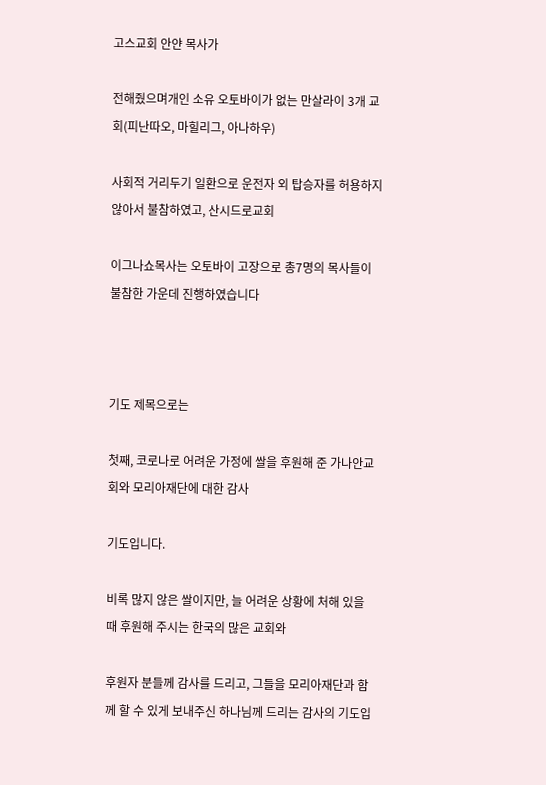고스교회 안얀 목사가

전해줬으며개인 소유 오토바이가 없는 만살라이 3개 교회(피난따오, 마힐리그, 아나하우)

사회적 거리두기 일환으로 운전자 외 탑승자를 허용하지 않아서 불참하였고, 산시드로교회

이그나쇼목사는 오토바이 고장으로 총7명의 목사들이 불참한 가운데 진행하였습니다



기도 제목으로는

첫째, 코로나로 어려운 가정에 쌀을 후원해 준 가나안교회와 모리아재단에 대한 감사

기도입니다.

비록 많지 않은 쌀이지만, 늘 어려운 상황에 처해 있을 때 후원해 주시는 한국의 많은 교회와

후원자 분들께 감사를 드리고, 그들을 모리아재단과 함께 할 수 있게 보내주신 하나님께 드리는 감사의 기도입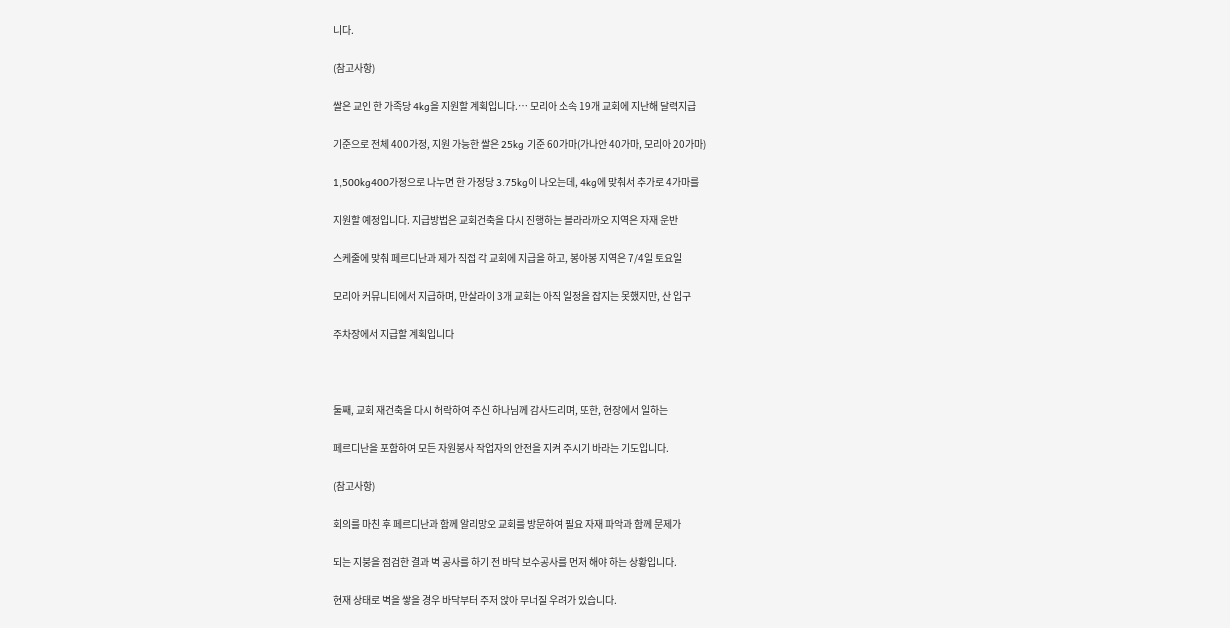니다.

(참고사항)

쌀은 교인 한 가족당 4kg을 지원할 계획입니다.… 모리아 소속 19개 교회에 지난해 달력지급

기준으로 전체 400가정, 지원 가능한 쌀은 25kg 기준 60가마(가나안 40가마, 모리아 20가마)

1,500kg400가정으로 나누면 한 가정당 3.75kg이 나오는데, 4kg에 맞춰서 추가로 4가마를

지원할 예정입니다. 지급방법은 교회건축을 다시 진행하는 블라라까오 지역은 자재 운반

스케줄에 맞춰 페르디난과 제가 직접 각 교회에 지급을 하고, 봉아봉 지역은 7/4일 토요일

모리아 커뮤니티에서 지급하며, 만살라이 3개 교회는 아직 일정을 잡지는 못했지만, 산 입구

주차장에서 지급할 계획입니다



둘째, 교회 재건축을 다시 허락하여 주신 하나님께 감사드리며, 또한, 현장에서 일하는

페르디난을 포함하여 모든 자원봉사 작업자의 안전을 지켜 주시기 바라는 기도입니다.

(참고사항)

회의를 마친 후 페르디난과 함께 알리망오 교회를 방문하여 필요 자재 파악과 함께 문제가

되는 지붕을 점검한 결과 벽 공사를 하기 전 바닥 보수공사를 먼저 해야 하는 상황입니다.

현재 상태로 벽을 쌓을 경우 바닥부터 주저 앉아 무너질 우려가 있습니다.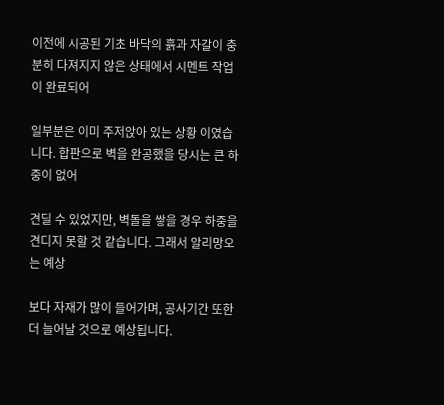이전에 시공된 기초 바닥의 흙과 자갈이 충분히 다져지지 않은 상태에서 시멘트 작업이 완료되어

일부분은 이미 주저앉아 있는 상황 이였습니다. 합판으로 벽을 완공했을 당시는 큰 하중이 없어

견딜 수 있었지만, 벽돌을 쌓을 경우 하중을 견디지 못할 것 같습니다. 그래서 알리망오는 예상

보다 자재가 많이 들어가며, 공사기간 또한 더 늘어날 것으로 예상됩니다.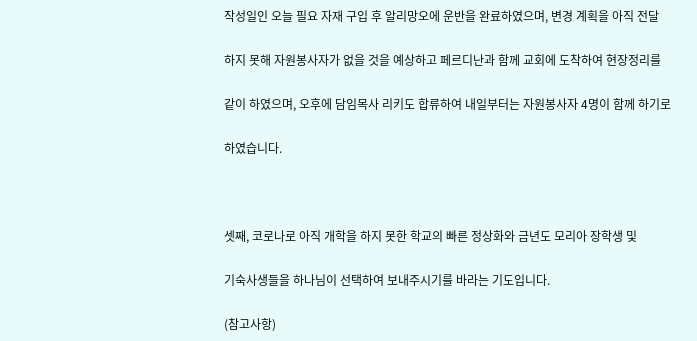작성일인 오늘 필요 자재 구입 후 알리망오에 운반을 완료하였으며, 변경 계획을 아직 전달

하지 못해 자원봉사자가 없을 것을 예상하고 페르디난과 함께 교회에 도착하여 현장정리를

같이 하였으며, 오후에 담임목사 리키도 합류하여 내일부터는 자원봉사자 4명이 함께 하기로

하였습니다.



셋째, 코로나로 아직 개학을 하지 못한 학교의 빠른 정상화와 금년도 모리아 장학생 및

기숙사생들을 하나님이 선택하여 보내주시기를 바라는 기도입니다.

(참고사항)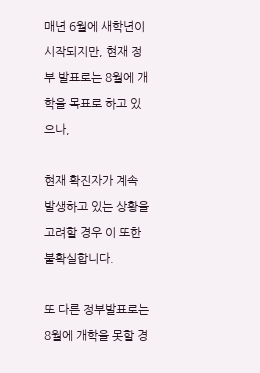매년 6월에 새학년이 시작되지만, 현재 정부 발표로는 8월에 개학을 목표로 하고 있으나,

현재 확진자가 계속 발생하고 있는 상황을 고려할 경우 이 또한 불확실합니다.

또 다른 정부발표로는 8월에 개학을 못할 경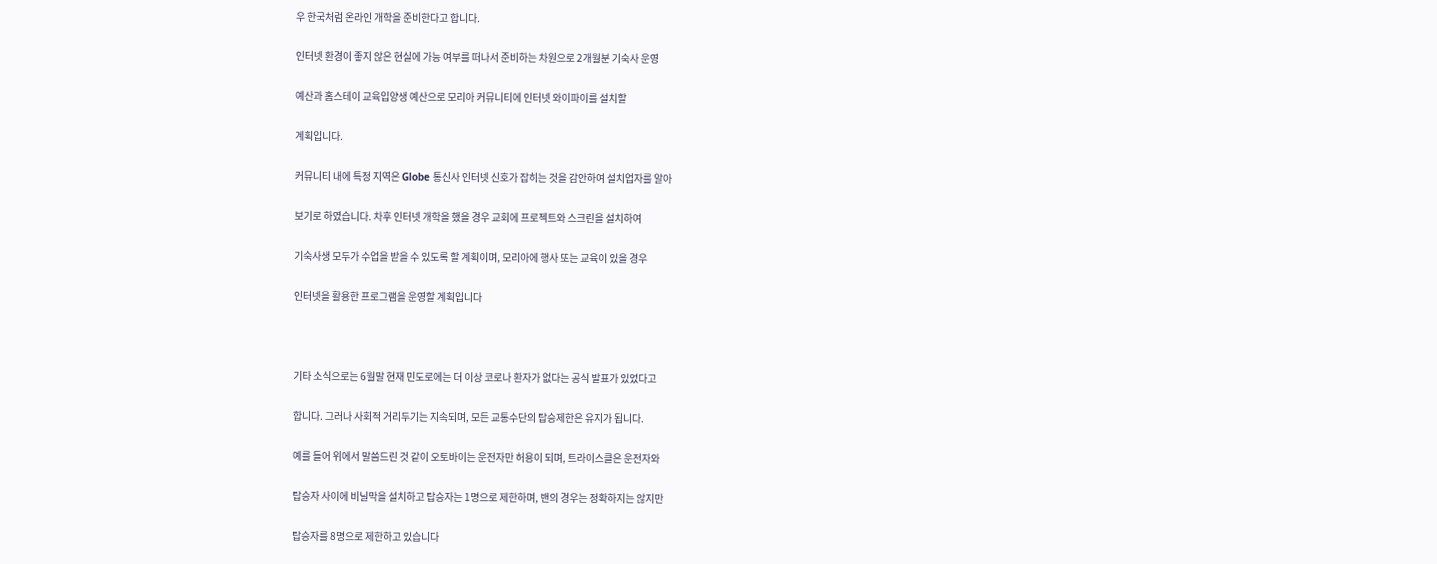우 한국처럼 온라인 개학을 준비한다고 합니다.

인터넷 환경이 좋지 않은 현실에 가능 여부를 떠나서 준비하는 차원으로 2개월분 기숙사 운영

예산과 홈스테이 교육입양생 예산으로 모리아 커뮤니티에 인터넷 와이파이를 설치할

계획입니다.

커뮤니티 내에 특정 지역은 Globe 통신사 인터넷 신호가 잡히는 것을 감안하여 설치업자를 알아

보기로 하였습니다. 차후 인터넷 개학을 했을 경우 교회에 프로젝트와 스크린을 설치하여

기숙사생 모두가 수업을 받을 수 있도록 할 계획이며, 모리아에 행사 또는 교육이 있을 경우

인터넷을 활용한 프로그램을 운영할 계획입니다



기타 소식으로는 6월말 현재 민도로에는 더 이상 코로나 환자가 없다는 공식 발표가 있었다고

합니다. 그러나 사회적 거리두기는 지속되며, 모든 교통수단의 탑승제한은 유지가 됩니다.

예를 들어 위에서 말씀드린 것 같이 오토바이는 운전자만 허용이 되며, 트라이스클은 운전자와

탑승자 사이에 비닐막을 설치하고 탑승자는 1명으로 제한하며, 밴의 경우는 정확하지는 않지만

탑승자를 8명으로 제한하고 있습니다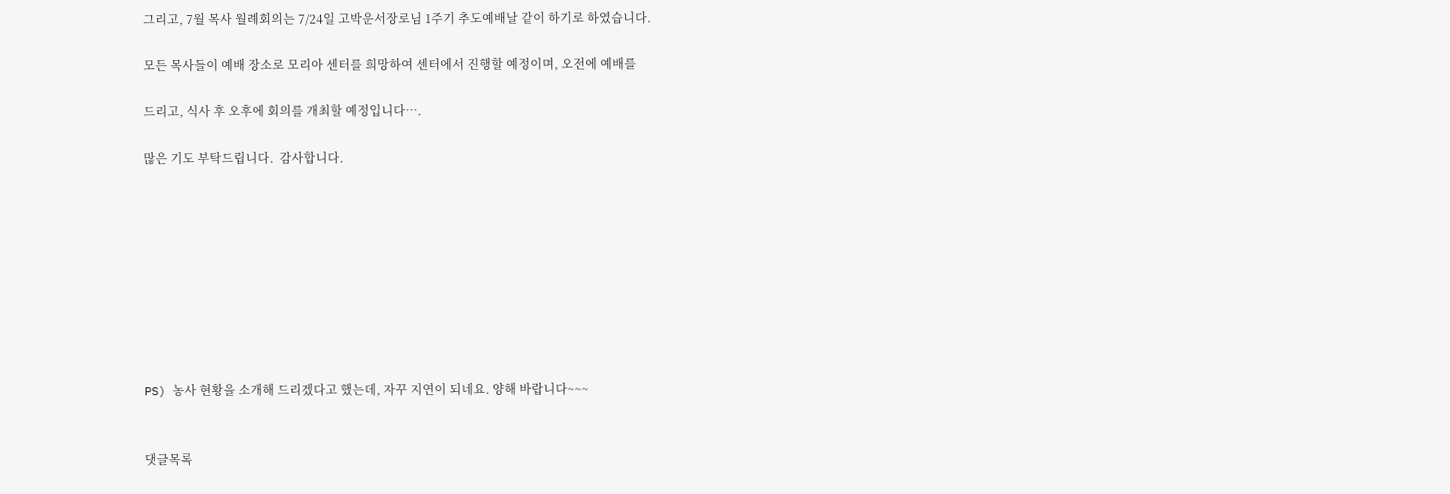그리고, 7월 목사 월례회의는 7/24일 고박운서장로님 1주기 추도예배날 같이 하기로 하였습니다.

모든 목사들이 예배 장소로 모리아 센터를 희망하여 센터에서 진행할 예정이며, 오전에 예배를

드리고, 식사 후 오후에 회의를 개최할 예정입니다….

많은 기도 부탁드립니다.  감사합니다.









PS) 농사 현황을 소개해 드리겠다고 했는데, 자꾸 지연이 되네요. 양해 바랍니다~~~


댓글목록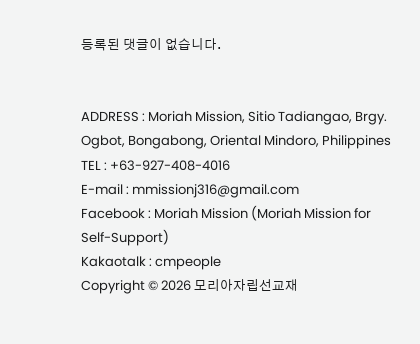등록된 댓글이 없습니다.


ADDRESS : Moriah Mission, Sitio Tadiangao, Brgy. Ogbot, Bongabong, Oriental Mindoro, Philippines
TEL : +63-927-408-4016
E-mail : mmissionj316@gmail.com
Facebook : Moriah Mission (Moriah Mission for Self-Support)
Kakaotalk : cmpeople
Copyright © 2026 모리아자립선교재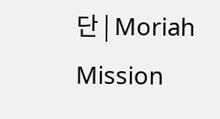단 | Moriah Mission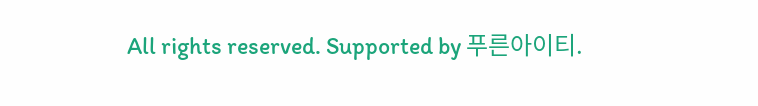All rights reserved. Supported by 푸른아이티.